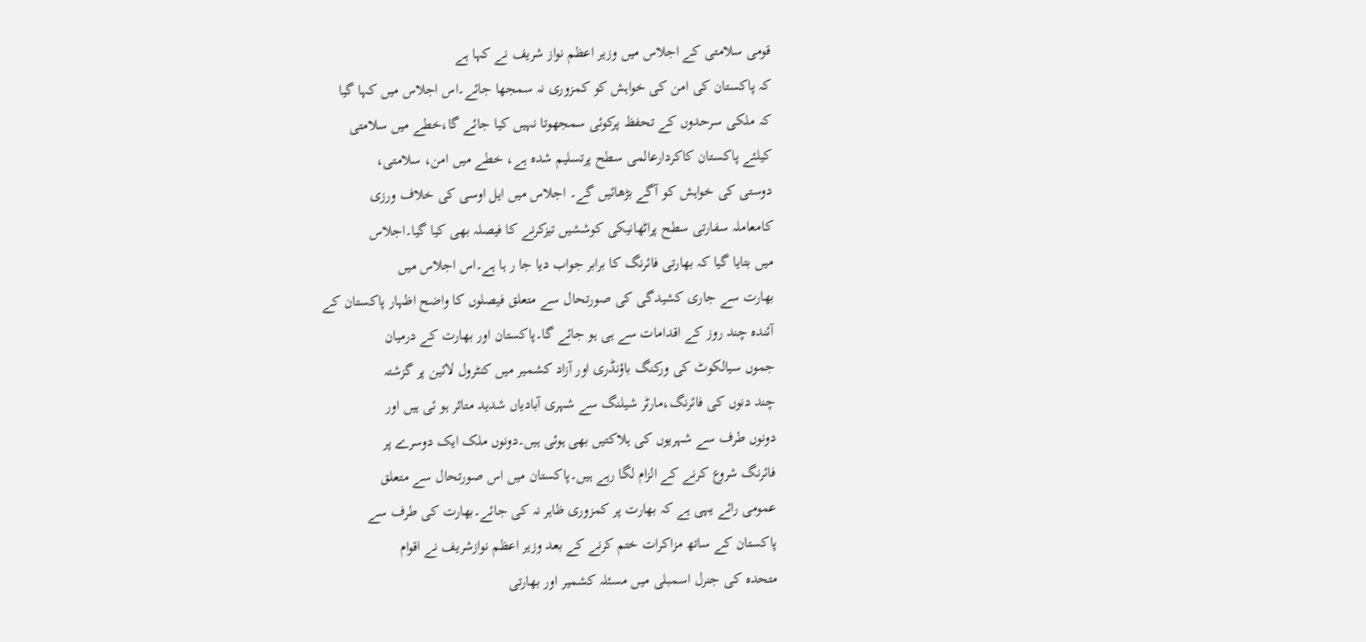قومی سلامتی کے اجلاس میں وزیر اعظم نواز شریف نے کہا ہے
کہ پاکستان کی امن کی خواہش کو کمزوری نہ سمجھا جائے۔اس اجلاس میں کہا گیا
کہ ملکی سرحدوں کے تحفظ پرکوئی سمجھوتا نہیں کیا جائے گا،خطے میں سلامتی
کیلئے پاکستان کاکردارعالمی سطح پرتسلیم شدہ ہے، خطے میں امن، سلامتی،
دوستی کی خواہش کو آگے بڑھائیں گے۔ اجلاس میں ایل اوسی کی خلاف ورزی
کامعاملہ سفارتی سطح پراٹھانیکی کوششیں تیزکرنے کا فیصلہ بھی کیا گیا۔اجلاس
میں بتایا گیا کہ بھارتی فائرنگ کا برابر جواب دیا جا ر ہا ہے۔اس اجلاس میں
بھارت سے جاری کشیدگی کی صورتحال سے متعلق فیصلوں کا واضح اظہار پاکستان کے
آئندہ چند روز کے اقدامات سے ہی ہو جائے گا۔پاکستان اور بھارت کے درمیان
جموں سیالکوٹ کی ورکنگ باؤنڈری اور آزاد کشمیر میں کنٹرول لائین پر گزشتہ
چند دنوں کی فائرنگ،مارٹر شیلنگ سے شہری آبادیاں شدید متاثر ہو ئی ہیں اور
دونوں طرف سے شہریوں کی ہلاکتیں بھی ہوئی ہیں۔دونوں ملک ایک دوسرے پر
فائرنگ شروع کرنے کے الزام لگا رہے ہیں۔پاکستان میں اس صورتحال سے متعلق
عمومی رائے یہی ہے کہ بھارت پر کمزوری ظاہر نہ کی جائے۔بھارت کی طرف سے
پاکستان کے ساتھ مزاکرات ختم کرنے کے بعد وزیر اعظم نوازشریف نے اقوام
متحدہ کی جنرل اسمبلی میں مسئلہ کشمیر اور بھارتی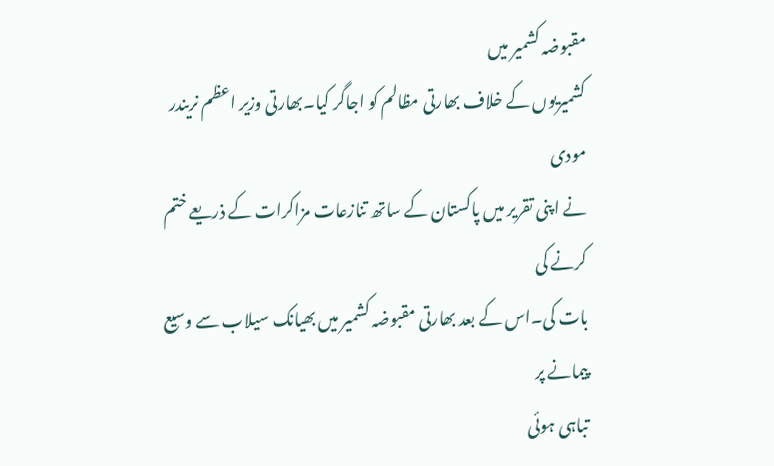مقبوضہ کشمیر میں
کشمیریوں کے خلاف بھارتی مظالم کو اجاگر کیا۔بھارتی وزیر اعظم نریندر مودی
نے اپنی تقریر میں پاکستان کے ساتھ تنازعات مزاکرات کے ذریعے ختم کرنے کی
بات کی۔اس کے بعد بھارتی مقبوضہ کشمیر میں بھیانک سیلاب سے وسیع پیمانے پر
تباہی ہوئی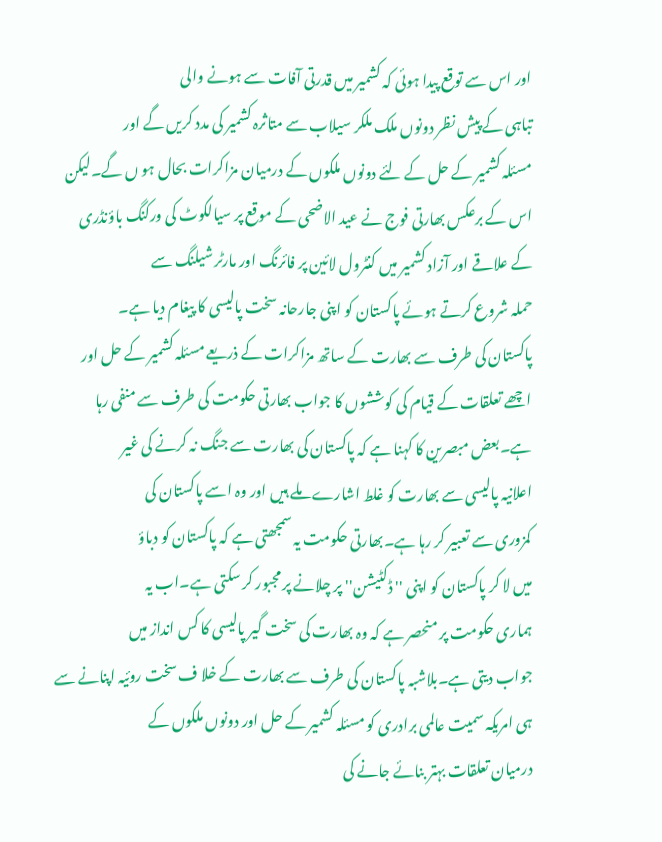اور اس سے توقع پیدا ہوئی کہ کشمیر میں قدرتی آفات سے ہونے والی
تباہی کے پیش نظر دونوں ملک ملکر سیلاب سے متاثرہ کشمیر کی مدد کریں گے اور
مسئلہ کشمیر کے حل کے لئے دونوں ملکوں کے درمیان مزاکرات بحال ہو ں گے۔لیکن
اس کے برعکس بھارتی فوج نے عید الاضحی کے موقع پر سیالکوٹ کی ورکنگ باؤنڈری
کے علاقے اور آزاد کشمیر میں کنٹرول لائین پر فائرنگ اور مارٹر شیلنگ سے
حملہ شروع کرتے ہوئے پاکستان کو اپنی جارحانہ سخت پالیسی کا پیغام دیا ہے۔
پاکستان کی طرف سے بھارت کے ساتھ مزاکرات کے ذریعے مسئلہ کشمیر کے حل اور
اچھے تعلقات کے قیام کی کوششوں کا جواب بھارتی حکومت کی طرف سے منفی رہا
ہے۔بعض مبصرین کا کہنا ہے کہ پاکستان کی بھارت سے جنگ نہ کرنے کی غیر
اعلانیہ پالیسی سے بھارت کو غلط اشارے ملے ہیں اور وہ اسے پاکستان کی
کمزوری سے تعبیر کر رہا ہے۔بھارتی حکومت یہ سمجھتی ہے کہ پاکستان کو دباؤ
میں لا کر پاکستان کو اپنی '' ڈکٹیشن'' پر چلانے پر مجبور کر سکتی ہے۔اب یہ
ہماری حکومت پر منحصر ہے کہ وہ بھارت کی سخت گیر پالیسی کا کس انداز میں
جواب دیتی ہے۔بلاشبہ پاکستان کی طرف سے بھارت کے خلا ف سخت روئیہ اپنانے سے
ہی امریکہ سمیت عالمی برادری کو مسئلہ کشمیر کے حل اور دونوں ملکوں کے
درمیان تعلقات بہتر بنائے جانے کی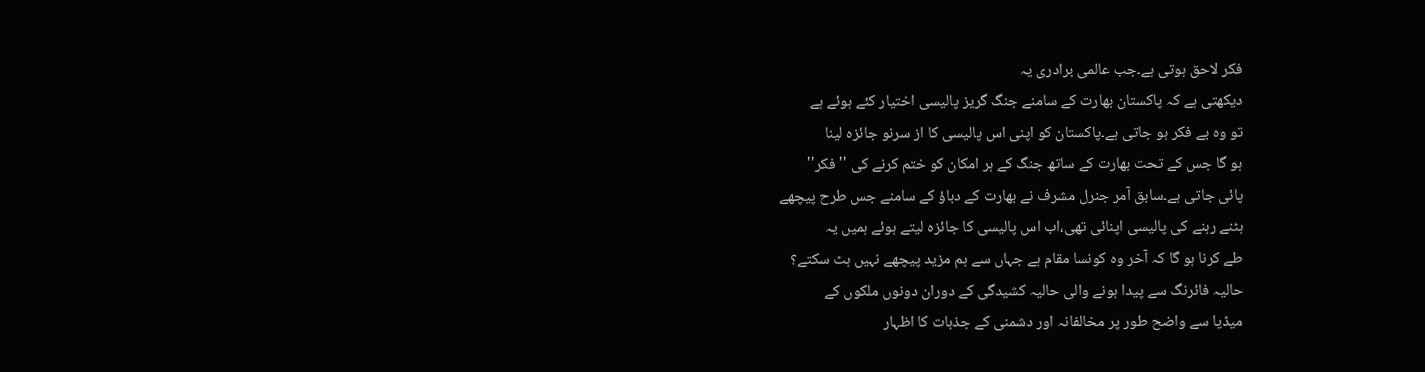فکر لاحق ہوتی ہے۔جب عالمی برادری یہ
دیکھتی ہے کہ پاکستان بھارت کے سامنے جنگ گریز پالیسی اختیار کئے ہوئے ہے
تو وہ بے فکر ہو جاتی ہے۔پاکستان کو اپنی اس پالیسی کا از سرنو جائزہ لینا
ہو گا جس کے تحت بھارت کے ساتھ جنگ کے ہر امکان کو ختم کرنے کی '' فکر''
پائی جاتی ہے۔سابق آمر جنرل مشرف نے بھارت کے دباؤ کے سامنے جس طرح پیچھے
ہٹنے رہنے کی پالیسی اپنائی تھی،اب اس پالیسی کا جائزہ لیتے ہوئے ہمیں یہ
طے کرنا ہو گا کہ آخر وہ کونسا مقام ہے جہاں سے ہم مزید پیچھے نہیں ہٹ سکتے؟
حالیہ فائرنگ سے پیدا ہونے والی حالیہ کشیدگی کے دوران دونوں ملکوں کے
میڈیا سے واضح طور پر مخالفانہ اور دشمنی کے جذبات کا اظہار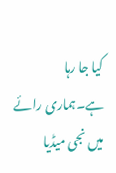کیا جا رہا
ہے۔ہماری رائے میں نجی میڈیا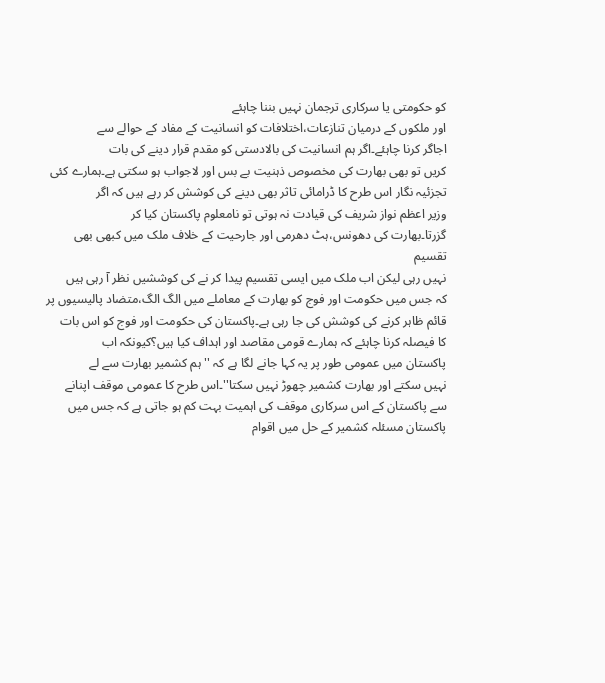کو حکومتی یا سرکاری ترجمان نہیں بننا چاہئے
اور ملکوں کے درمیان تنازعات،اختلافات کو انسانیت کے مفاد کے حوالے سے
اجاگر کرنا چاہئے۔اگر ہم انسانیت کی بالادستی کو مقدم قرار دینے کی بات
کریں تو بھی بھارت کی مخصوص ذہنیت بے بس اور لاجواب ہو سکتی ہے۔ہمارے کئی
تجزئیہ نگار اس طرح کا ڈرامائی تاثر بھی دینے کی کوشش کر رہے ہیں کہ اگر
وزیر اعظم نواز شریف کی قیادت نہ ہوتی تو نامعلوم پاکستان کیا کر
گزرتا۔بھارت کی دھونس،ہٹ دھرمی اور جارحیت کے خلاف ملک میں کبھی بھی تقسیم
نہیں رہی لیکن اب ملک میں ایسی تقسیم پیدا کر نے کی کوششیں نظر آ رہی ہیں
کہ جس میں حکومت اور فوج کو بھارت کے معاملے میں الگ الگ،متضاد پالیسیوں پر
قائم ظاہر کرنے کی کوشش کی جا رہی ہے۔پاکستان کی حکومت اور فوج کو اس بات
کا فیصلہ کرنا چاہئے کہ ہمارے قومی مقاصد اور اہداف کیا ہیں؟کیونکہ اب
پاکستان میں عمومی طور پر یہ کہا جانے لگا ہے کہ '' ہم کشمیر بھارت سے لے
نہیں سکتے اور بھارت کشمیر چھوڑ نہیں سکتا''۔اس طرح کا عمومی موقف اپنانے
سے پاکستان کے اس سرکاری موقف کی اہمیت بہت کم ہو جاتی ہے کہ جس میں
پاکستان مسئلہ کشمیر کے حل میں اقوام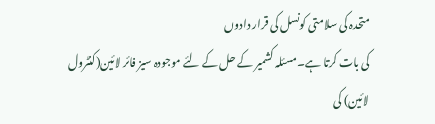متحدہ کی سلامتی کونسل کی قرار دادوں
کی بات کرتا ہے۔مسئلہ کشمیر کے حل کے لئے موجودہ سیز فائر لائین(کنٹرول
لائین) کی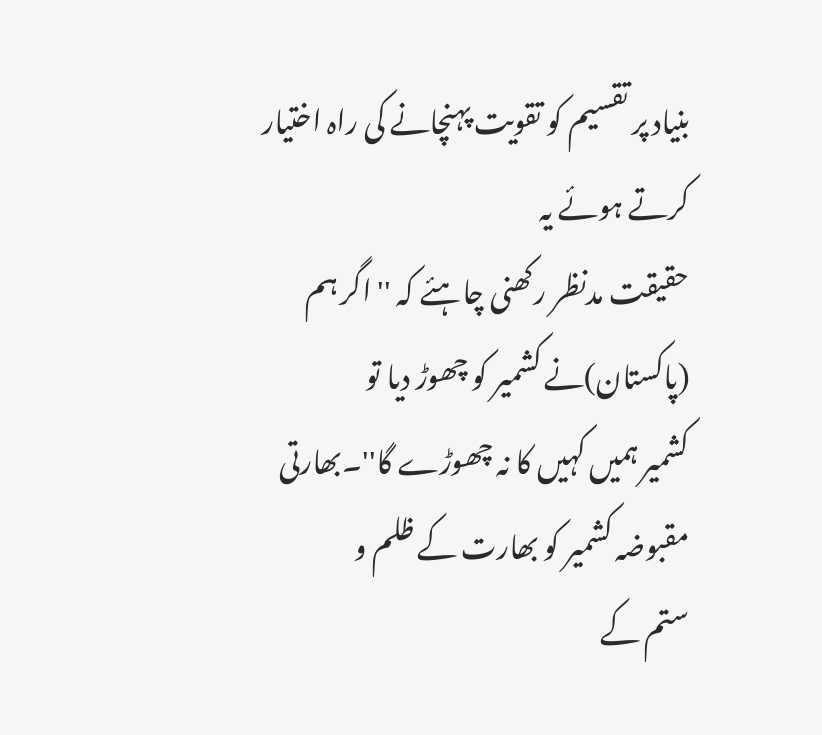بنیاد پر تقسیم کو تقویت پہنچانے کی راہ اختیار کرتے ہوئے یہ
حقیقت مدنظر رکھنی چاہئے کہ '' اگر ہم (پاکستان)نے کشمیر کو چھوڑ دیا تو
کشمیر ہمیں کہیں کا نہ چھوڑے گا''۔بھارتی مقبوضہ کشمیر کو بھارت کے ظلم و
ستم کے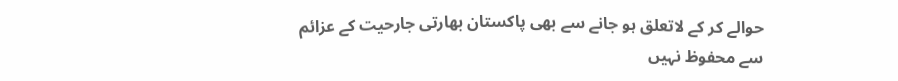حوالے کر کے لاتعلق ہو جانے سے بھی پاکستان بھارتی جارحیت کے عزائم
سے محفوظ نہیں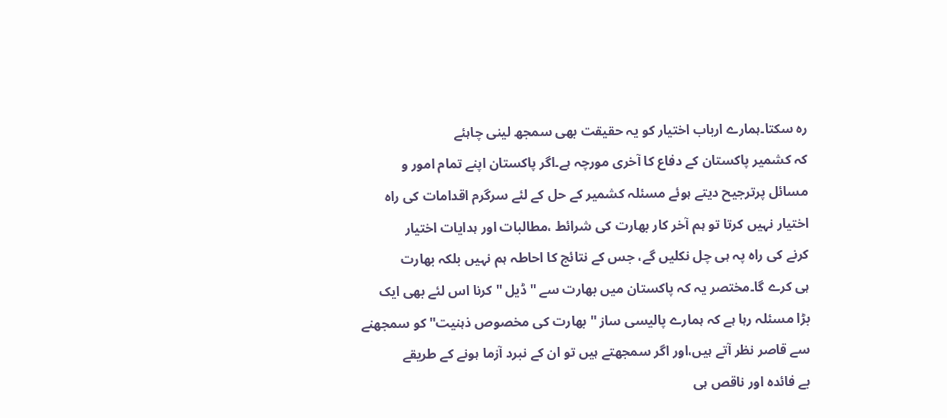رہ سکتا۔ہمارے ارباب اختیار کو یہ حقیقت بھی سمجھ لینی چاہئے
کہ کشمیر پاکستان کے دفاع کا آخری مورچہ ہے۔اگر پاکستان اپنے تمام امور و
مسائل پرترجیح دیتے ہوئے مسئلہ کشمیر کے حل کے لئے سرگرم اقدامات کی راہ
اختیار نہیں کرتا تو ہم آخر کار بھارت کی شرائط ،مطالبات اور ہدایات اختیار
کرنے کی راہ پہ ہی چل نکلیں گے، جس کے نتائج کا احاطہ ہم نہیں بلکہ بھارت
ہی کرے گا۔مختصر یہ کہ پاکستان میں بھارت سے '' ڈیل '' کرنا اس لئے بھی ایک
بڑا مسئلہ رہا ہے کہ ہمارے پالیسی ساز '' بھارت کی مخصوص ذہنیت'' کو سمجھنے
سے قاصر نظر آتے ہیں،اور اگر سمجھتے ہیں تو ان کے نبرد آزما ہونے کے طریقے
بے فائدہ اور ناقص ہی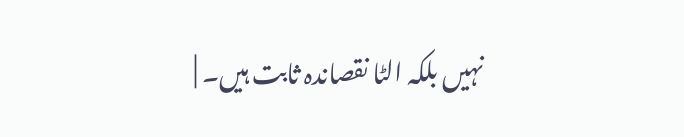نہیں بلکہ الٹا نقصاندہ ثابت ہیں۔ |